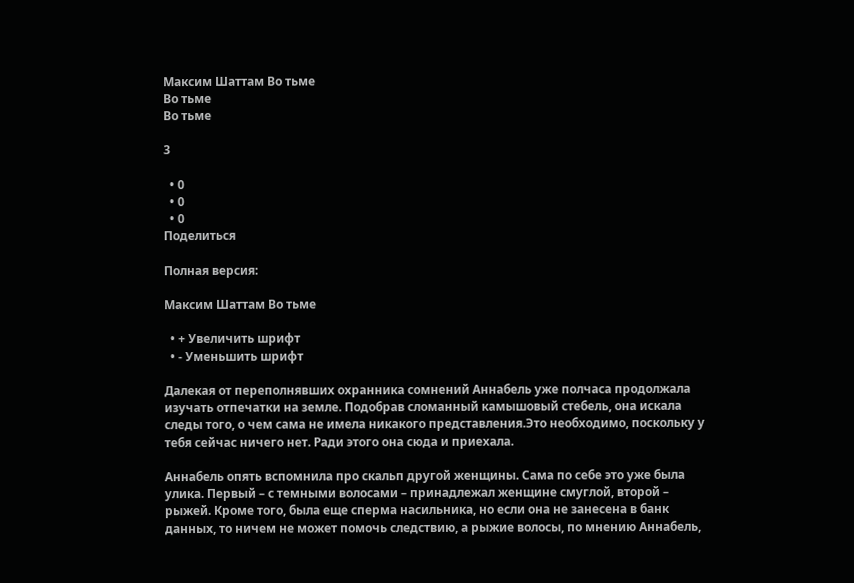Максим Шаттам Во тьме
Во тьме
Во тьме

3

  • 0
  • 0
  • 0
Поделиться

Полная версия:

Максим Шаттам Во тьме

  • + Увеличить шрифт
  • - Уменьшить шрифт

Далекая от переполнявших охранника сомнений Аннабель уже полчаса продолжала изучать отпечатки на земле. Подобрав сломанный камышовый стебель, она искала следы того, о чем сама не имела никакого представления.Это необходимо, поскольку у тебя сейчас ничего нет. Ради этого она сюда и приехала.

Аннабель опять вспомнила про скальп другой женщины. Сама по себе это уже была улика. Первый – с темными волосами – принадлежал женщине смуглой, второй – рыжей. Кроме того, была еще сперма насильника, но если она не занесена в банк данных, то ничем не может помочь следствию, а рыжие волосы, по мнению Аннабель,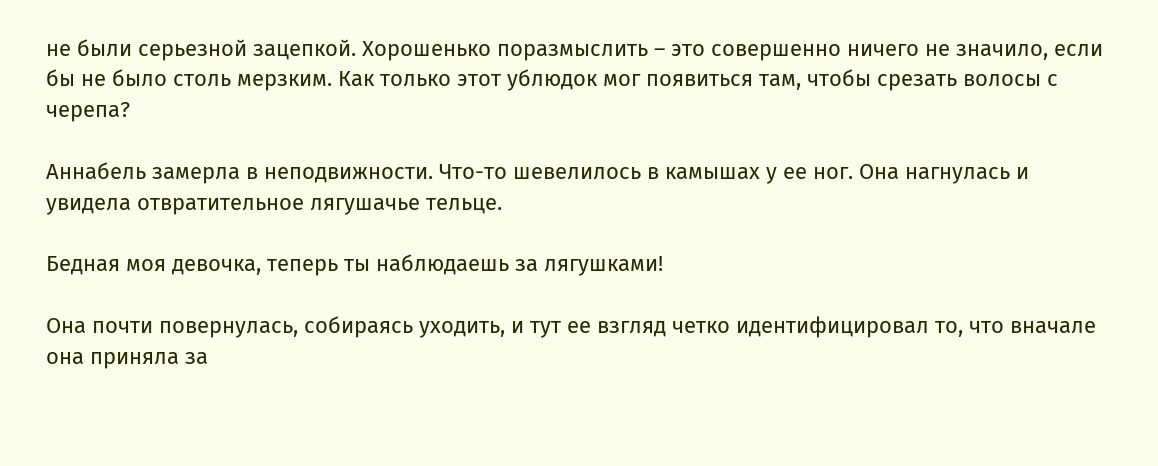не были серьезной зацепкой. Хорошенько поразмыслить – это совершенно ничего не значило, если бы не было столь мерзким. Как только этот ублюдок мог появиться там, чтобы срезать волосы с черепа?

Аннабель замерла в неподвижности. Что-то шевелилось в камышах у ее ног. Она нагнулась и увидела отвратительное лягушачье тельце.

Бедная моя девочка, теперь ты наблюдаешь за лягушками!

Она почти повернулась, собираясь уходить, и тут ее взгляд четко идентифицировал то, что вначале она приняла за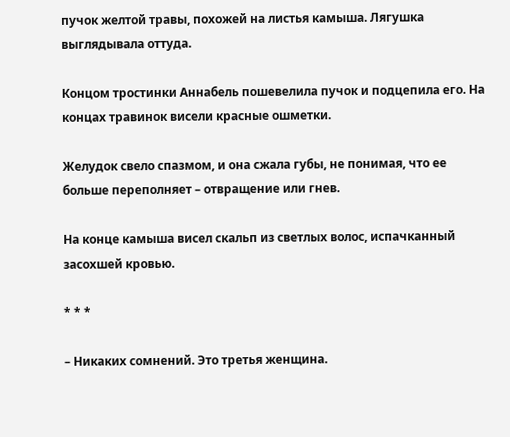пучок желтой травы, похожей на листья камыша. Лягушка выглядывала оттуда.

Концом тростинки Аннабель пошевелила пучок и подцепила его. На концах травинок висели красные ошметки.

Желудок свело спазмом, и она сжала губы, не понимая, что ее больше переполняет – отвращение или гнев.

На конце камыша висел скальп из светлых волос, испачканный засохшей кровью.

* * *

– Никаких сомнений. Это третья женщина.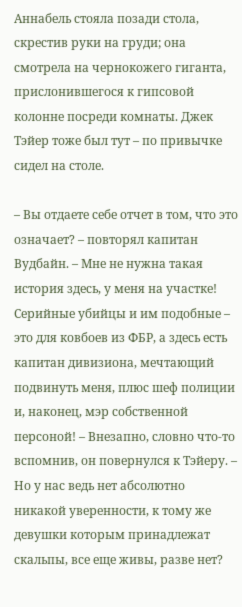Аннабель стояла позади стола, скрестив руки на груди; она смотрела на чернокожего гиганта, прислонившегося к гипсовой колонне посреди комнаты. Джек Тэйер тоже был тут – по привычке сидел на столе.

– Вы отдаете себе отчет в том, что это означает? – повторял капитан Вудбайн. – Мне не нужна такая история здесь, у меня на участке! Серийные убийцы и им подобные – это для ковбоев из ФБР, а здесь есть капитан дивизиона, мечтающий подвинуть меня, плюс шеф полиции и, наконец, мэр собственной персоной! – Внезапно, словно что-то вспомнив, он повернулся к Тэйеру. – Но у нас ведь нет абсолютно никакой уверенности, к тому же девушки которым принадлежат скальпы, все еще живы, разве нет?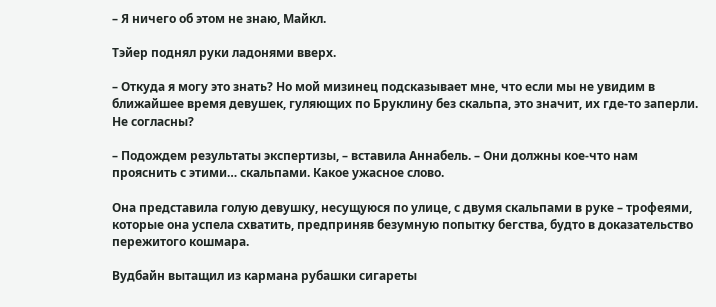– Я ничего об этом не знаю, Майкл.

Тэйер поднял руки ладонями вверх.

– Откуда я могу это знать? Но мой мизинец подсказывает мне, что если мы не увидим в ближайшее время девушек, гуляющих по Бруклину без скальпа, это значит, их где-то заперли. Не согласны?

– Подождем результаты экспертизы, – вставила Аннабель. – Они должны кое-что нам прояснить с этими… скальпами. Какое ужасное слово.

Она представила голую девушку, несущуюся по улице, с двумя скальпами в руке – трофеями, которые она успела схватить, предприняв безумную попытку бегства, будто в доказательство пережитого кошмара.

Вудбайн вытащил из кармана рубашки сигареты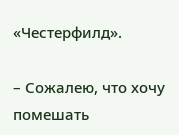«Честерфилд».

– Сожалею, что хочу помешать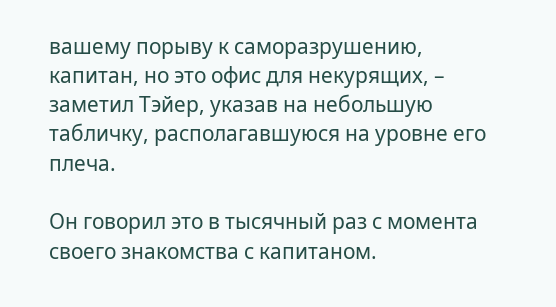вашему порыву к саморазрушению, капитан, но это офис для некурящих, – заметил Тэйер, указав на небольшую табличку, располагавшуюся на уровне его плеча.

Он говорил это в тысячный раз с момента своего знакомства с капитаном.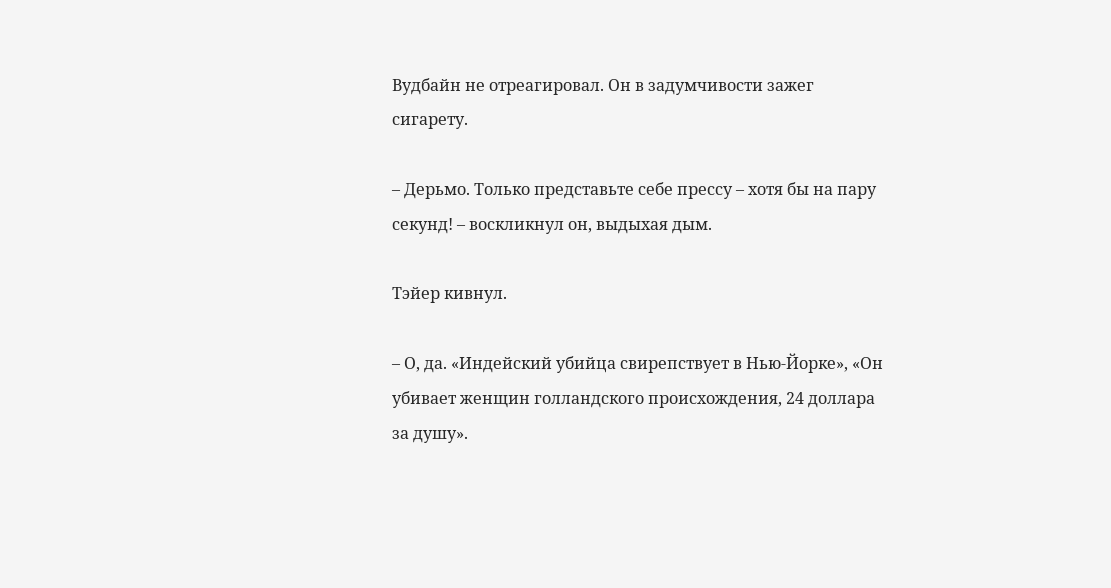Вудбайн не отреагировал. Он в задумчивости зажег сигарету.

– Дерьмо. Только представьте себе прессу – хотя бы на пару секунд! – воскликнул он, выдыхая дым.

Тэйер кивнул.

– О, да. «Индейский убийца свирепствует в Нью-Йорке», «Он убивает женщин голландского происхождения, 24 доллара за душу».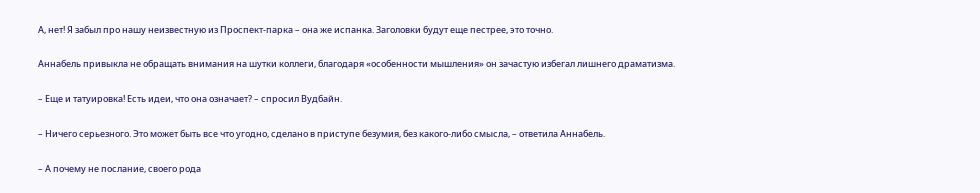А, нет! Я забыл про нашу неизвестную из Проспект-парка – она же испанка. Заголовки будут еще пестрее, это точно.

Аннабель привыкла не обращать внимания на шутки коллеги, благодаря «особенности мышления» он зачастую избегал лишнего драматизма.

– Еще и татуировка! Есть идеи, что она означает? – спросил Вудбайн.

– Ничего серьезного. Это может быть все что угодно, сделано в приступе безумия, без какого-либо смысла, – ответила Аннабель.

– А почему не послание, своего рода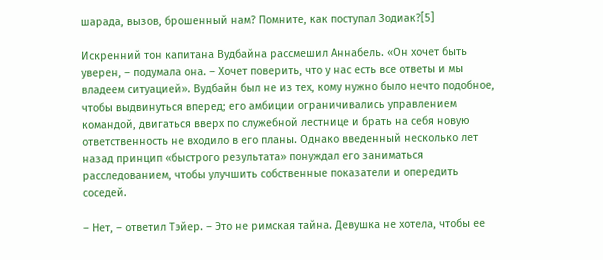шарада, вызов, брошенный нам? Помните, как поступал Зодиак?[5]

Искренний тон капитана Вудбайна рассмешил Аннабель. «Он хочет быть уверен, – подумала она. – Хочет поверить, что у нас есть все ответы и мы владеем ситуацией». Вудбайн был не из тех, кому нужно было нечто подобное, чтобы выдвинуться вперед; его амбиции ограничивались управлением командой, двигаться вверх по служебной лестнице и брать на себя новую ответственность не входило в его планы. Однако введенный несколько лет назад принцип «быстрого результата» понуждал его заниматься расследованием, чтобы улучшить собственные показатели и опередить соседей.

– Нет, – ответил Тэйер. – Это не римская тайна. Девушка не хотела, чтобы ее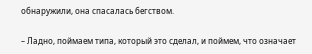обнаружили, она спасалась бегством.

– Ладно, поймаем типа, который это сделал, и поймем, что означает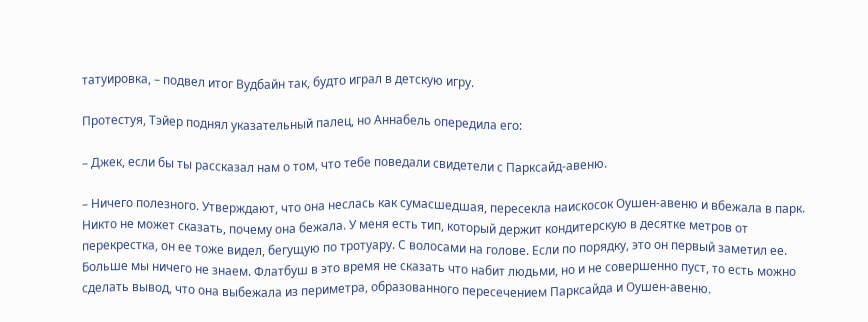татуировка, – подвел итог Вудбайн так, будто играл в детскую игру.

Протестуя, Тэйер поднял указательный палец, но Аннабель опередила его:

– Джек, если бы ты рассказал нам о том, что тебе поведали свидетели с Парксайд-авеню.

– Ничего полезного. Утверждают, что она неслась как сумасшедшая, пересекла наискосок Оушен-авеню и вбежала в парк. Никто не может сказать, почему она бежала. У меня есть тип, который держит кондитерскую в десятке метров от перекрестка, он ее тоже видел, бегущую по тротуару. С волосами на голове. Если по порядку, это он первый заметил ее. Больше мы ничего не знаем. Флатбуш в это время не сказать что набит людьми, но и не совершенно пуст, то есть можно сделать вывод, что она выбежала из периметра, образованного пересечением Парксайда и Оушен-авеню.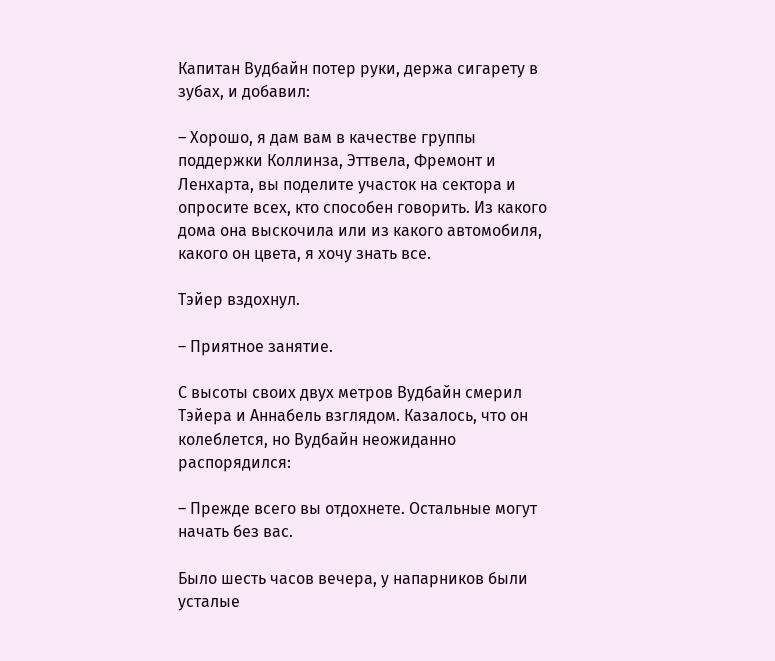Капитан Вудбайн потер руки, держа сигарету в зубах, и добавил:

– Хорошо, я дам вам в качестве группы поддержки Коллинза, Эттвела, Фремонт и Ленхарта, вы поделите участок на сектора и опросите всех, кто способен говорить. Из какого дома она выскочила или из какого автомобиля, какого он цвета, я хочу знать все.

Тэйер вздохнул.

– Приятное занятие.

С высоты своих двух метров Вудбайн смерил Тэйера и Аннабель взглядом. Казалось, что он колеблется, но Вудбайн неожиданно распорядился:

– Прежде всего вы отдохнете. Остальные могут начать без вас.

Было шесть часов вечера, у напарников были усталые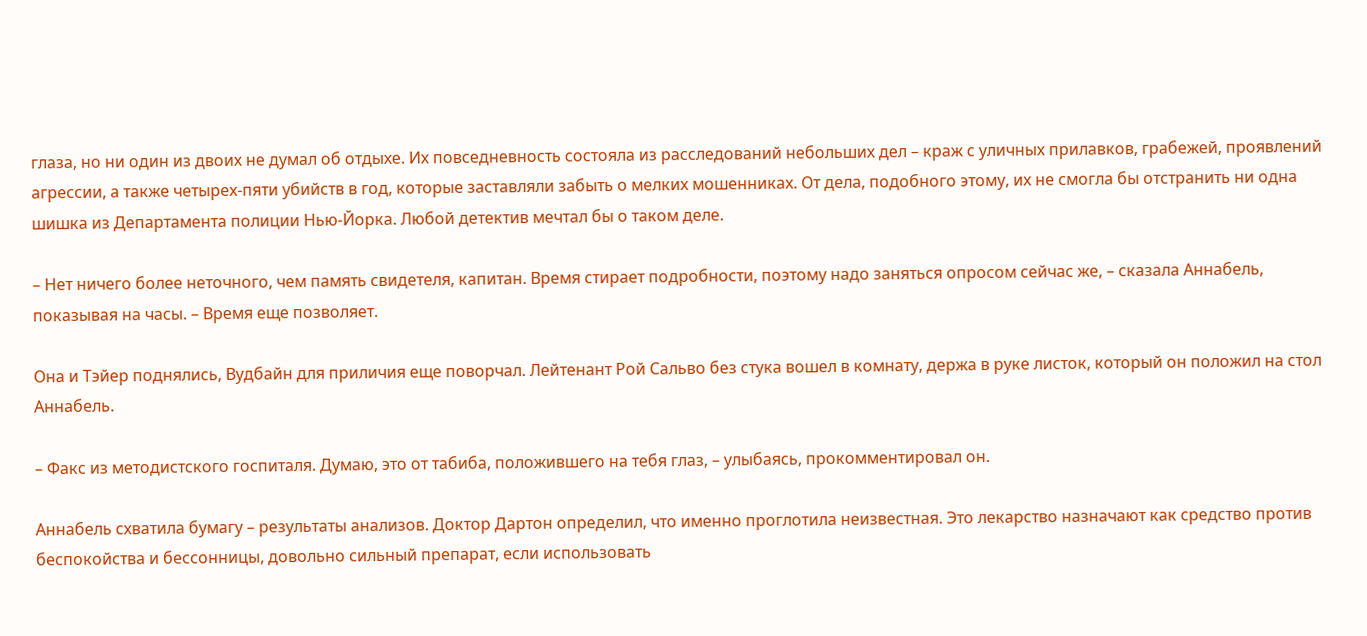глаза, но ни один из двоих не думал об отдыхе. Их повседневность состояла из расследований небольших дел – краж с уличных прилавков, грабежей, проявлений агрессии, а также четырех-пяти убийств в год, которые заставляли забыть о мелких мошенниках. От дела, подобного этому, их не смогла бы отстранить ни одна шишка из Департамента полиции Нью-Йорка. Любой детектив мечтал бы о таком деле.

– Нет ничего более неточного, чем память свидетеля, капитан. Время стирает подробности, поэтому надо заняться опросом сейчас же, – сказала Аннабель, показывая на часы. – Время еще позволяет.

Она и Тэйер поднялись, Вудбайн для приличия еще поворчал. Лейтенант Рой Сальво без стука вошел в комнату, держа в руке листок, который он положил на стол Аннабель.

– Факс из методистского госпиталя. Думаю, это от табиба, положившего на тебя глаз, – улыбаясь, прокомментировал он.

Аннабель схватила бумагу – результаты анализов. Доктор Дартон определил, что именно проглотила неизвестная. Это лекарство назначают как средство против беспокойства и бессонницы, довольно сильный препарат, если использовать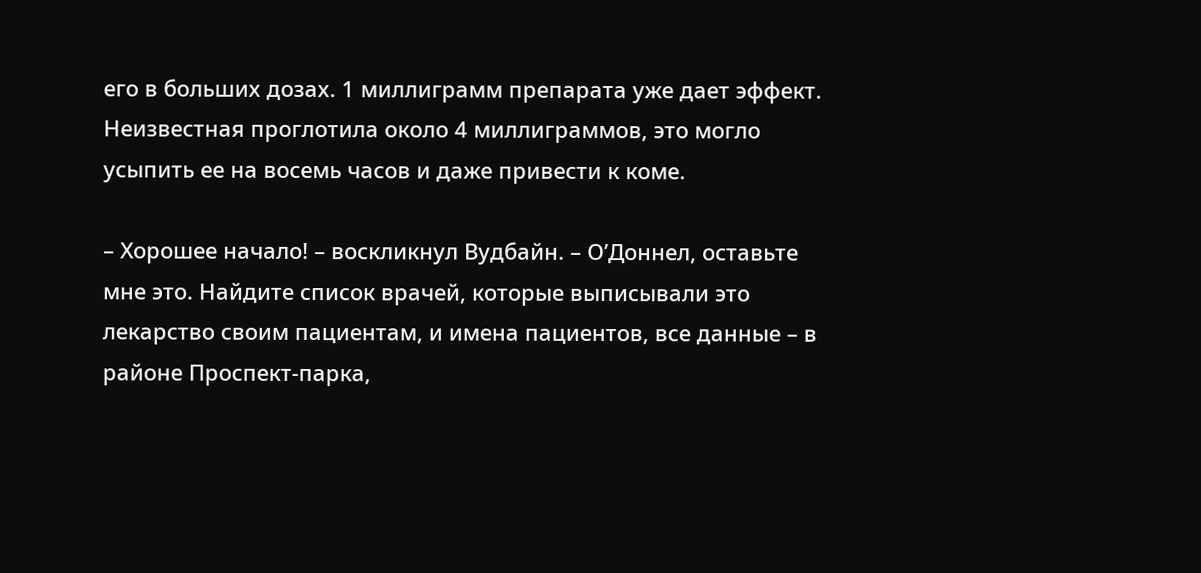его в больших дозах. 1 миллиграмм препарата уже дает эффект. Неизвестная проглотила около 4 миллиграммов, это могло усыпить ее на восемь часов и даже привести к коме.

– Хорошее начало! – воскликнул Вудбайн. – О’Доннел, оставьте мне это. Найдите список врачей, которые выписывали это лекарство своим пациентам, и имена пациентов, все данные – в районе Проспект-парка,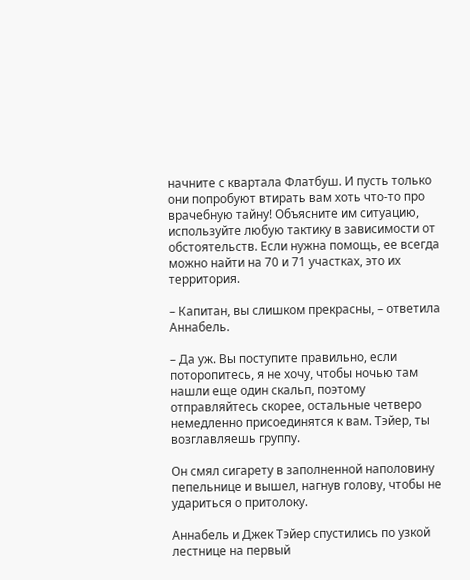начните с квартала Флатбуш. И пусть только они попробуют втирать вам хоть что-то про врачебную тайну! Объясните им ситуацию, используйте любую тактику в зависимости от обстоятельств. Если нужна помощь, ее всегда можно найти на 70 и 71 участках, это их территория.

– Капитан, вы слишком прекрасны, – ответила Аннабель.

– Да уж. Вы поступите правильно, если поторопитесь, я не хочу, чтобы ночью там нашли еще один скальп, поэтому отправляйтесь скорее, остальные четверо немедленно присоединятся к вам. Тэйер, ты возглавляешь группу.

Он смял сигарету в заполненной наполовину пепельнице и вышел, нагнув голову, чтобы не удариться о притолоку.

Аннабель и Джек Тэйер спустились по узкой лестнице на первый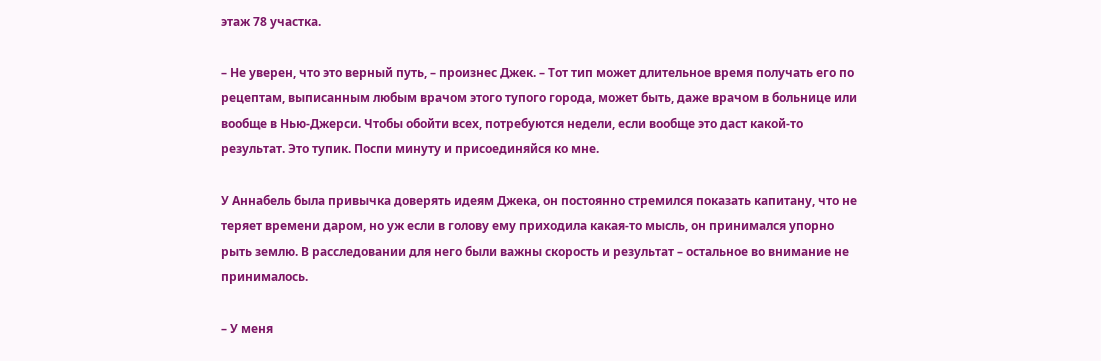этаж 78 участка.

– Не уверен, что это верный путь, – произнес Джек. – Тот тип может длительное время получать его по рецептам, выписанным любым врачом этого тупого города, может быть, даже врачом в больнице или вообще в Нью-Джерси. Чтобы обойти всех, потребуются недели, если вообще это даст какой-то результат. Это тупик. Поспи минуту и присоединяйся ко мне.

У Аннабель была привычка доверять идеям Джека, он постоянно стремился показать капитану, что не теряет времени даром, но уж если в голову ему приходила какая-то мысль, он принимался упорно рыть землю. В расследовании для него были важны скорость и результат – остальное во внимание не принималось.

– У меня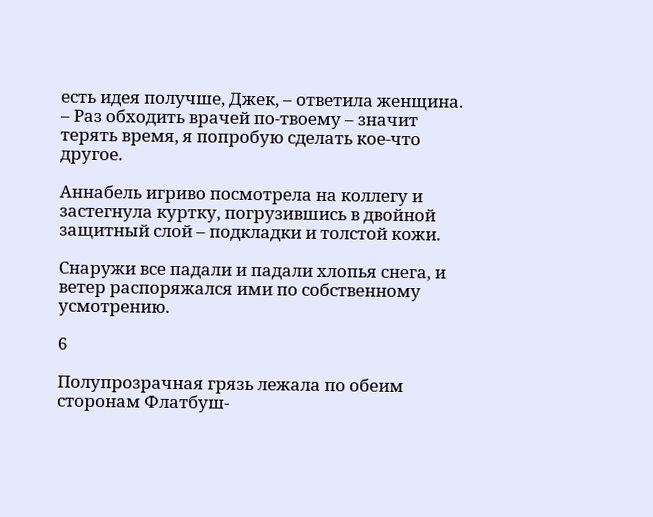есть идея получше, Джек, – ответила женщина. – Раз обходить врачей по-твоему – значит терять время, я попробую сделать кое-что другое.

Аннабель игриво посмотрела на коллегу и застегнула куртку, погрузившись в двойной защитный слой – подкладки и толстой кожи.

Снаружи все падали и падали хлопья снега, и ветер распоряжался ими по собственному усмотрению.

6

Полупрозрачная грязь лежала по обеим сторонам Флатбуш-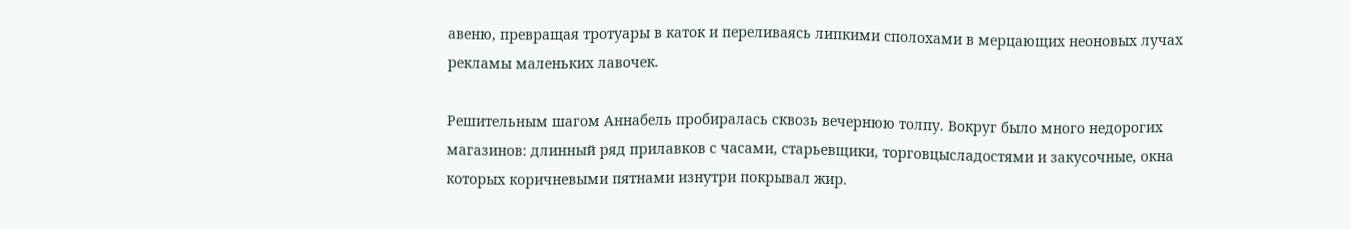авеню, превращая тротуары в каток и переливаясь липкими сполохами в мерцающих неоновых лучах рекламы маленьких лавочек.

Решительным шагом Аннабель пробиралась сквозь вечернюю толпу. Вокруг было много недорогих магазинов: длинный ряд прилавков с часами, старьевщики, торговцысладостями и закусочные, окна которых коричневыми пятнами изнутри покрывал жир.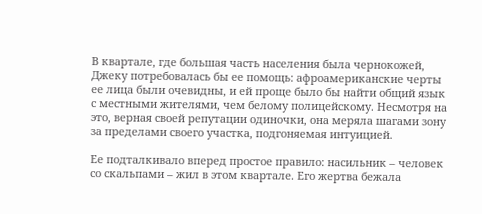В квартале, где большая часть населения была чернокожей, Джеку потребовалась бы ее помощь: афроамериканские черты ее лица были очевидны, и ей проще было бы найти общий язык с местными жителями, чем белому полицейскому. Несмотря на это, верная своей репутации одиночки, она меряла шагами зону за пределами своего участка, подгоняемая интуицией.

Ее подталкивало вперед простое правило: насильник – человек со скальпами – жил в этом квартале. Его жертва бежала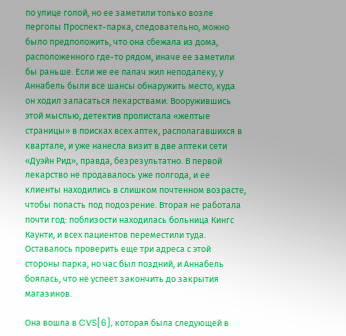по улице голой, но ее заметили только возле перголы Проспект-парка, следовательно, можно было предположить, что она сбежала из дома, расположенного где-то рядом, иначе ее заметили бы раньше. Если же ее палач жил неподалеку, у Аннабель были все шансы обнаружить место, куда он ходил запасаться лекарствами. Вооружившись этой мыслью, детектив пролистала «желтые страницы» в поисках всех аптек, располагавшихся в квартале, и уже нанесла визит в две аптеки сети «Дуэйн Рид», правда, безрезультатно. В первой лекарство не продавалось уже полгода, и ее клиенты находились в слишком почтенном возрасте, чтобы попасть под подозрение. Вторая не работала почти год: поблизости находилась больница Кингс Каунти, и всех пациентов переместили туда. Оставалось проверить еще три адреса с этой стороны парка, но час был поздний, и Аннабель боялась, что не успеет закончить до закрытия магазинов.

Она вошла в CVS[6], которая была следующей в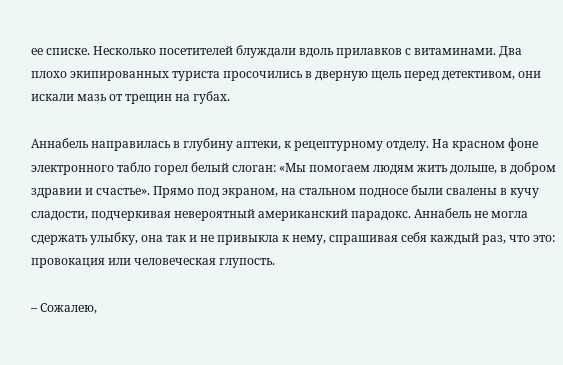ее списке. Несколько посетителей блуждали вдоль прилавков с витаминами. Два плохо экипированных туриста просочились в дверную щель перед детективом, они искали мазь от трещин на губах.

Аннабель направилась в глубину аптеки, к рецептурному отделу. На красном фоне электронного табло горел белый слоган: «Мы помогаем людям жить дольше, в добром здравии и счастье». Прямо под экраном, на стальном подносе были свалены в кучу сладости, подчеркивая невероятный американский парадокс. Аннабель не могла сдержать улыбку, она так и не привыкла к нему, спрашивая себя каждый раз, что это: провокация или человеческая глупость.

– Сожалею,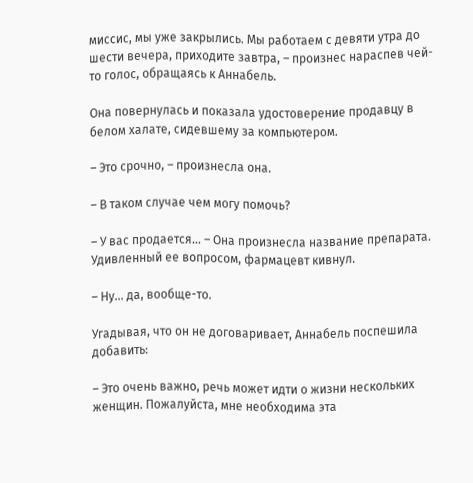миссис, мы уже закрылись. Мы работаем с девяти утра до шести вечера, приходите завтра, – произнес нараспев чей-то голос, обращаясь к Аннабель.

Она повернулась и показала удостоверение продавцу в белом халате, сидевшему за компьютером.

– Это срочно, – произнесла она.

– В таком случае чем могу помочь?

– У вас продается… – Она произнесла название препарата. Удивленный ее вопросом, фармацевт кивнул.

– Ну… да, вообще-то.

Угадывая, что он не договаривает, Аннабель поспешила добавить:

– Это очень важно, речь может идти о жизни нескольких женщин. Пожалуйста, мне необходима эта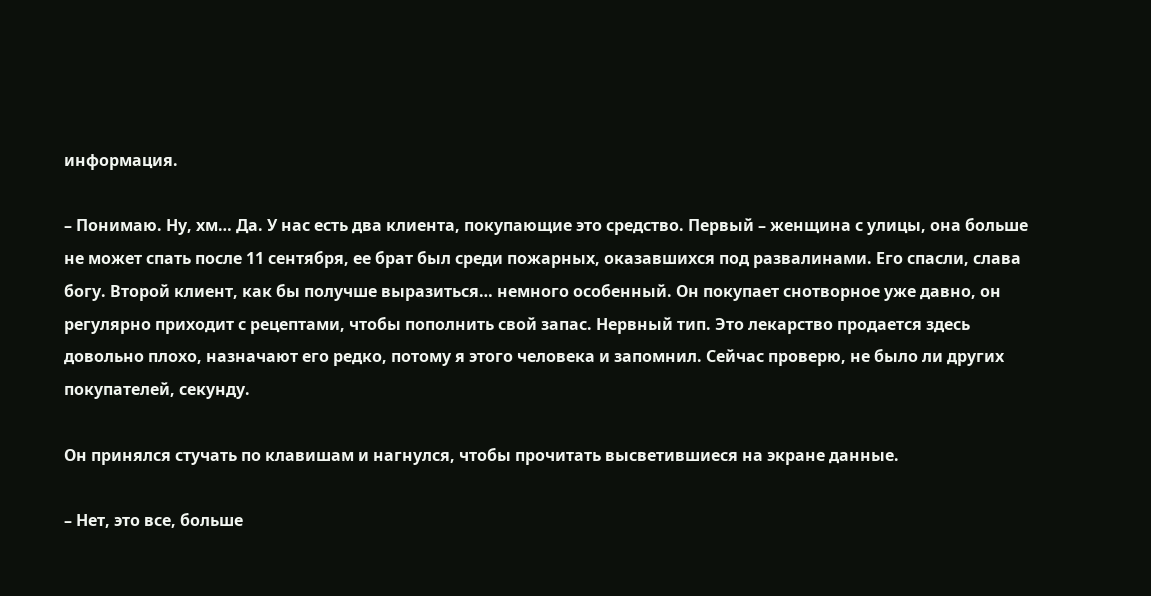информация.

– Понимаю. Ну, хм… Да. У нас есть два клиента, покупающие это средство. Первый – женщина с улицы, она больше не может спать после 11 сентября, ее брат был среди пожарных, оказавшихся под развалинами. Его спасли, слава богу. Второй клиент, как бы получше выразиться… немного особенный. Он покупает снотворное уже давно, он регулярно приходит с рецептами, чтобы пополнить свой запас. Нервный тип. Это лекарство продается здесь довольно плохо, назначают его редко, потому я этого человека и запомнил. Сейчас проверю, не было ли других покупателей, секунду.

Он принялся стучать по клавишам и нагнулся, чтобы прочитать высветившиеся на экране данные.

– Нет, это все, больше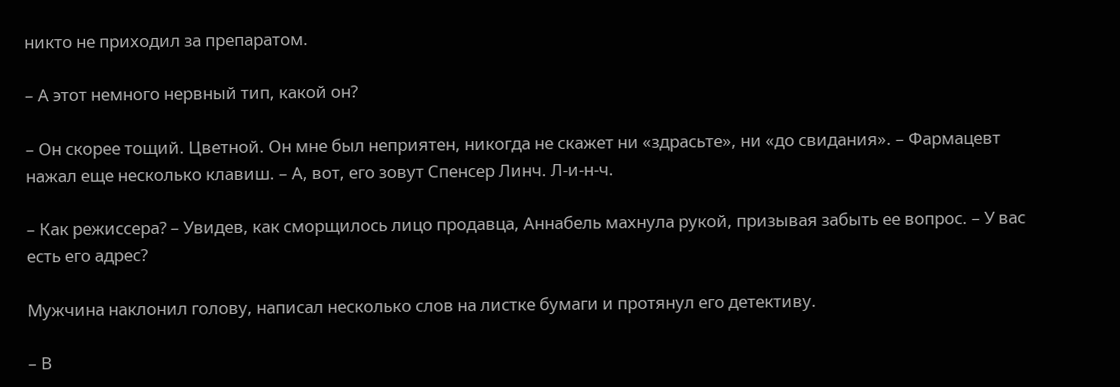никто не приходил за препаратом.

– А этот немного нервный тип, какой он?

– Он скорее тощий. Цветной. Он мне был неприятен, никогда не скажет ни «здрасьте», ни «до свидания». – Фармацевт нажал еще несколько клавиш. – А, вот, его зовут Спенсер Линч. Л-и-н-ч.

– Как режиссера? – Увидев, как сморщилось лицо продавца, Аннабель махнула рукой, призывая забыть ее вопрос. – У вас есть его адрес?

Мужчина наклонил голову, написал несколько слов на листке бумаги и протянул его детективу.

– В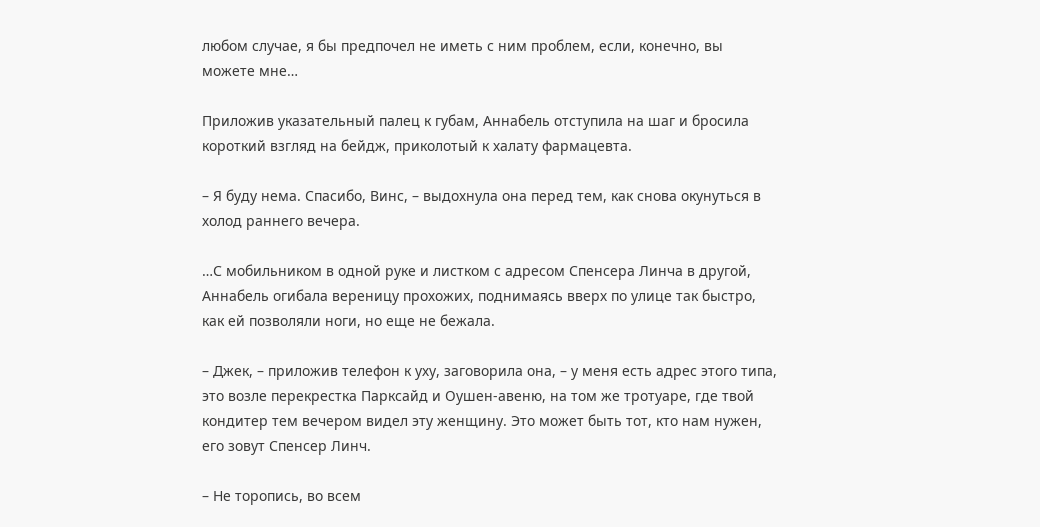любом случае, я бы предпочел не иметь с ним проблем, если, конечно, вы можете мне…

Приложив указательный палец к губам, Аннабель отступила на шаг и бросила короткий взгляд на бейдж, приколотый к халату фармацевта.

– Я буду нема. Спасибо, Винс, – выдохнула она перед тем, как снова окунуться в холод раннего вечера.

…С мобильником в одной руке и листком с адресом Спенсера Линча в другой, Аннабель огибала вереницу прохожих, поднимаясь вверх по улице так быстро, как ей позволяли ноги, но еще не бежала.

– Джек, – приложив телефон к уху, заговорила она, – у меня есть адрес этого типа, это возле перекрестка Парксайд и Оушен-авеню, на том же тротуаре, где твой кондитер тем вечером видел эту женщину. Это может быть тот, кто нам нужен, его зовут Спенсер Линч.

– Не торопись, во всем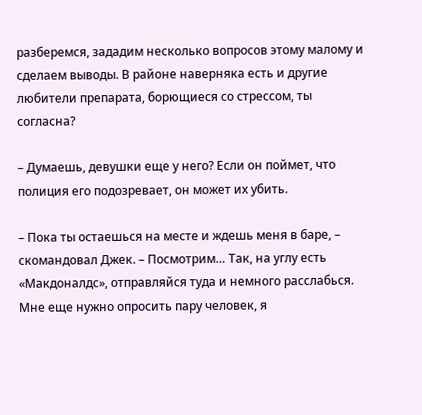разберемся, зададим несколько вопросов этому малому и сделаем выводы. В районе наверняка есть и другие любители препарата, борющиеся со стрессом, ты согласна?

– Думаешь, девушки еще у него? Если он поймет, что полиция его подозревает, он может их убить.

– Пока ты остаешься на месте и ждешь меня в баре, – скомандовал Джек. – Посмотрим… Так, на углу есть «Макдоналдс», отправляйся туда и немного расслабься. Мне еще нужно опросить пару человек, я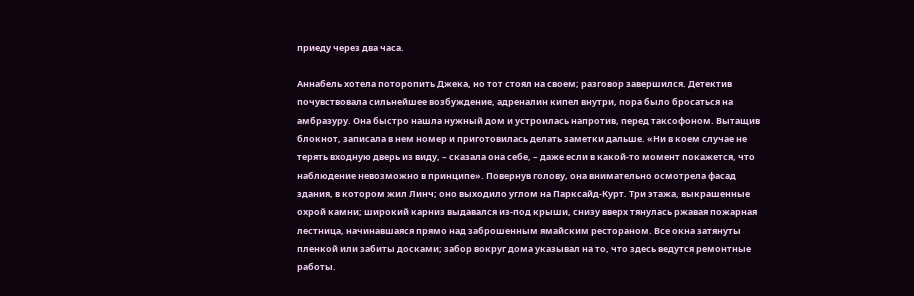приеду через два часа.

Аннабель хотела поторопить Джека, но тот стоял на своем; разговор завершился. Детектив почувствовала сильнейшее возбуждение, адреналин кипел внутри, пора было бросаться на амбразуру. Она быстро нашла нужный дом и устроилась напротив, перед таксофоном. Вытащив блокнот, записала в нем номер и приготовилась делать заметки дальше. «Ни в коем случае не терять входную дверь из виду, – сказала она себе, – даже если в какой-то момент покажется, что наблюдение невозможно в принципе». Повернув голову, она внимательно осмотрела фасад здания, в котором жил Линч; оно выходило углом на Парксайд-Курт. Три этажа, выкрашенные охрой камни; широкий карниз выдавался из-под крыши, снизу вверх тянулась ржавая пожарная лестница, начинавшаяся прямо над заброшенным ямайским рестораном. Все окна затянуты пленкой или забиты досками; забор вокруг дома указывал на то, что здесь ведутся ремонтные работы.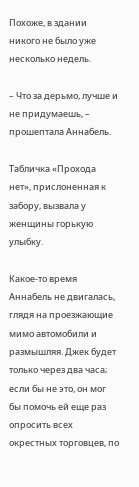Похоже, в здании никого не было уже несколько недель.

– Что за дерьмо, лучше и не придумаешь, – прошептала Аннабель.

Табличка «Прохода нет», прислоненная к забору, вызвала у женщины горькую улыбку.

Какое-то время Аннабель не двигалась, глядя на проезжающие мимо автомобили и размышляя. Джек будет только через два часа; если бы не это, он мог бы помочь ей еще раз опросить всех окрестных торговцев, по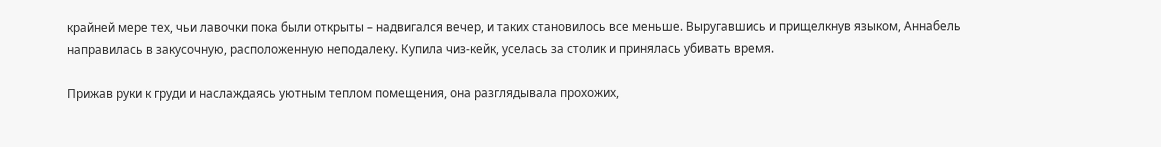крайней мере тех, чьи лавочки пока были открыты – надвигался вечер, и таких становилось все меньше. Выругавшись и прищелкнув языком, Аннабель направилась в закусочную, расположенную неподалеку. Купила чиз-кейк, уселась за столик и принялась убивать время.

Прижав руки к груди и наслаждаясь уютным теплом помещения, она разглядывала прохожих,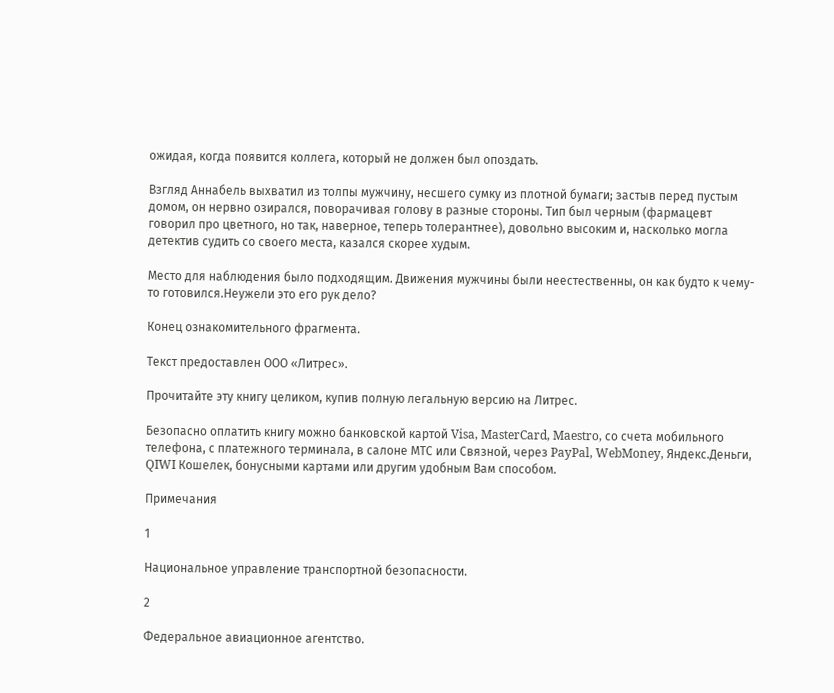ожидая, когда появится коллега, который не должен был опоздать.

Взгляд Аннабель выхватил из толпы мужчину, несшего сумку из плотной бумаги; застыв перед пустым домом, он нервно озирался, поворачивая голову в разные стороны. Тип был черным (фармацевт говорил про цветного, но так, наверное, теперь толерантнее), довольно высоким и, насколько могла детектив судить со своего места, казался скорее худым.

Место для наблюдения было подходящим. Движения мужчины были неестественны, он как будто к чему-то готовился.Неужели это его рук дело?

Конец ознакомительного фрагмента.

Текст предоставлен ООО «Литрес».

Прочитайте эту книгу целиком, купив полную легальную версию на Литрес.

Безопасно оплатить книгу можно банковской картой Visa, MasterCard, Maestro, со счета мобильного телефона, с платежного терминала, в салоне МТС или Связной, через PayPal, WebMoney, Яндекс.Деньги, QIWI Кошелек, бонусными картами или другим удобным Вам способом.

Примечания

1

Национальное управление транспортной безопасности.

2

Федеральное авиационное агентство.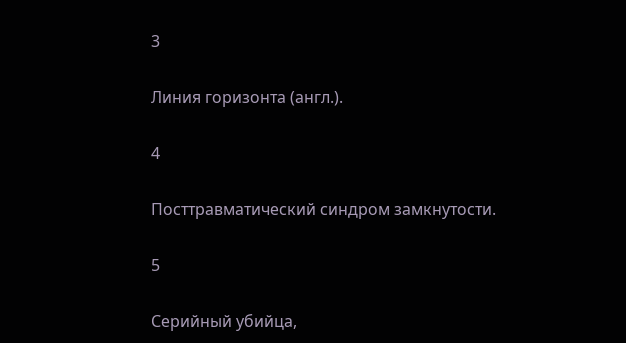3

Линия горизонта (англ.).

4

Посттравматический синдром замкнутости.

5

Серийный убийца,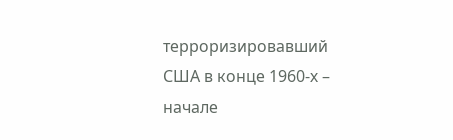терроризировавший США в конце 1960-х – начале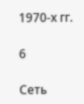1970-х гг.

6

Сеть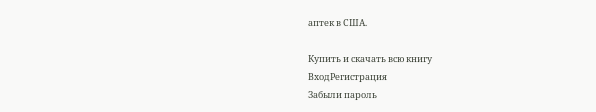аптек в США.

Купить и скачать всю книгу
ВходРегистрация
Забыли пароль